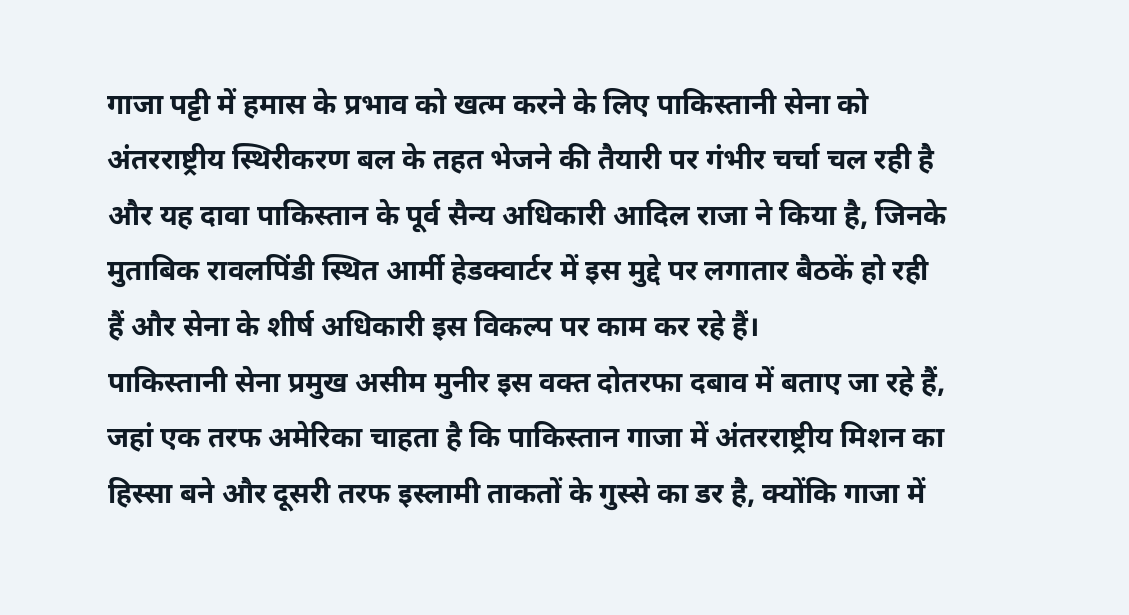गाजा पट्टी में हमास के प्रभाव को खत्म करने के लिए पाकिस्तानी सेना को अंतरराष्ट्रीय स्थिरीकरण बल के तहत भेजने की तैयारी पर गंभीर चर्चा चल रही है और यह दावा पाकिस्तान के पूर्व सैन्य अधिकारी आदिल राजा ने किया है, जिनके मुताबिक रावलपिंडी स्थित आर्मी हेडक्वार्टर में इस मुद्दे पर लगातार बैठकें हो रही हैं और सेना के शीर्ष अधिकारी इस विकल्प पर काम कर रहे हैं।
पाकिस्तानी सेना प्रमुख असीम मुनीर इस वक्त दोतरफा दबाव में बताए जा रहे हैं, जहां एक तरफ अमेरिका चाहता है कि पाकिस्तान गाजा में अंतरराष्ट्रीय मिशन का हिस्सा बने और दूसरी तरफ इस्लामी ताकतों के गुस्से का डर है, क्योंकि गाजा में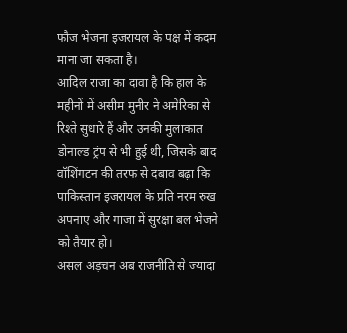फौज भेजना इजरायल के पक्ष में कदम माना जा सकता है।
आदिल राजा का दावा है कि हाल के महीनों में असीम मुनीर ने अमेरिका से रिश्ते सुधारे हैं और उनकी मुलाकात डोनाल्ड ट्रंप से भी हुई थी, जिसके बाद वॉशिंगटन की तरफ से दबाव बढ़ा कि पाकिस्तान इजरायल के प्रति नरम रुख अपनाए और गाजा में सुरक्षा बल भेजने को तैयार हो।
असल अड़चन अब राजनीति से ज्यादा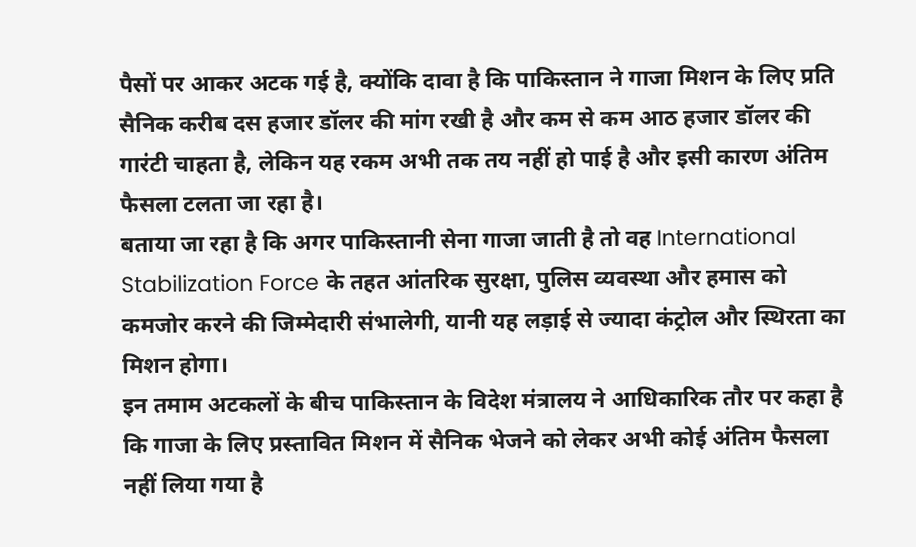पैसों पर आकर अटक गई है, क्योंकि दावा है कि पाकिस्तान ने गाजा मिशन के लिए प्रति सैनिक करीब दस हजार डॉलर की मांग रखी है और कम से कम आठ हजार डॉलर की गारंटी चाहता है, लेकिन यह रकम अभी तक तय नहीं हो पाई है और इसी कारण अंतिम फैसला टलता जा रहा है।
बताया जा रहा है कि अगर पाकिस्तानी सेना गाजा जाती है तो वह International Stabilization Force के तहत आंतरिक सुरक्षा, पुलिस व्यवस्था और हमास को कमजोर करने की जिम्मेदारी संभालेगी, यानी यह लड़ाई से ज्यादा कंट्रोल और स्थिरता का मिशन होगा।
इन तमाम अटकलों के बीच पाकिस्तान के विदेश मंत्रालय ने आधिकारिक तौर पर कहा है कि गाजा के लिए प्रस्तावित मिशन में सैनिक भेजने को लेकर अभी कोई अंतिम फैसला नहीं लिया गया है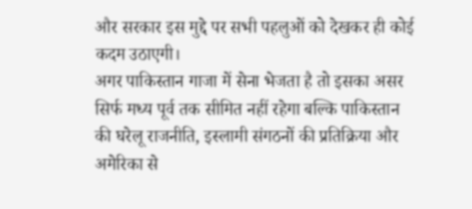और सरकार इस मुद्दे पर सभी पहलुओं को देखकर ही कोई कदम उठाएगी।
अगर पाकिस्तान गाजा में सेना भेजता है तो इसका असर सिर्फ मध्य पूर्व तक सीमित नहीं रहेगा बल्कि पाकिस्तान की घरेलू राजनीति, इस्लामी संगठनों की प्रतिक्रिया और अमेरिका से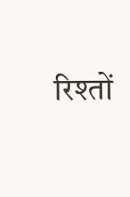रिश्तों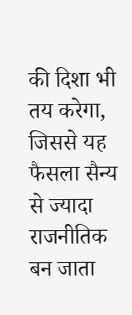की दिशा भी तय करेगा, जिससे यह फैसला सैन्य से ज्यादा राजनीतिक बन जाता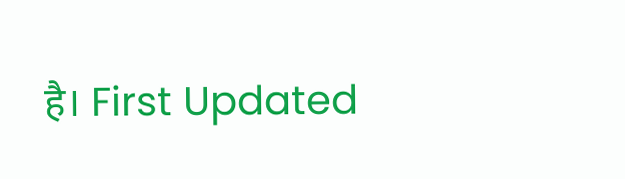है। First Updated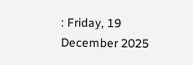: Friday, 19 December 2025